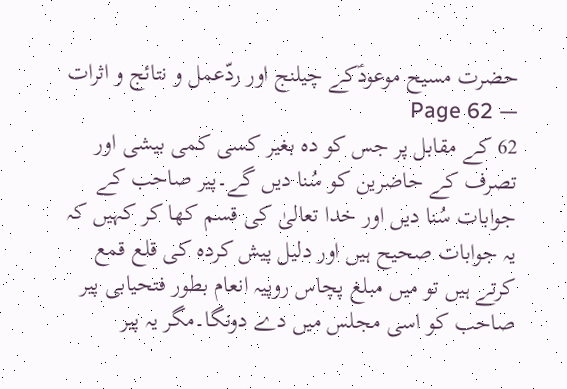حضرت مسیح موعودؑکے چیلنج اور ردّعمل و نتائج و اثرات — Page 62
62 کے مقابل پر جس کو دہ بغیر کسی کمی بیشی اور تصرف کے حاضرین کو سُنا دیں گے۔پیر صاحب کے جوابات سُنا دیں اور خدا تعالیٰ کی قسم کھا کر کہیں کہ یہ جوابات صحیح ہیں اور دلیل پیش کردہ کی قلع قمع کرتے ہیں تو میں مبلغ پچاس روپیہ انعام بطور فتحیابی پیر صاحب کو اسی مجلس میں دے دونگا۔مگر یہ پیر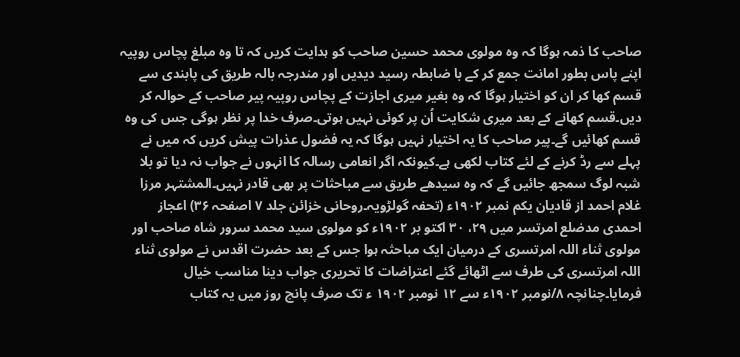صاحب کا ذمہ ہوگا کہ وہ مولوی محمد حسین صاحب کو ہدایت کریں کہ تا وہ مبلغ پچاس روپیہ اپنے پاس بطور امانت جمع کر کے با ضابطہ رسید دیدیں اور مندرجہ بالہ طریق کی پابندی سے قسم کھا کر ان کو اختیار ہوگا کہ وہ بغیر میری اجازت کے پچاس روپیہ پیر صاحب کے حوالہ کر دیں۔قسم کھانے کے بعد میری شکایت اُن پر کوئی نہیں ہوتی۔صرف خدا پر نظر ہوگی جس کی وہ قسم کھائیں گے۔پیر صاحب کا یہ اختیار نہیں ہوگا کہ یہ فضول عذرات پیش کریں کہ میں نے پہلے سے رڈ کرنے کے لئے کتاب لکھی ہے۔کیونکہ اگر انعامی رسالہ کا انہوں نے جواب نہ دیا تو بلا شبہ لوگ سمجھ جائیں گے کہ وہ سیدھے طریق سے مباحثات پر بھی قادر نہیں۔المشتہر مرزا غلام احمد از قادیان یکم نمبر ۱۹۰۲ء (تحفہ گولڑویہ۔روحانی خزائن جلد ۷ اصفحہ ۳۶) اعجاز احمدی مدضلع امرتسر میں ۲۹، ۳۰ اکتو بر ۱۹۰۲ء کو مولوی سید محمد سرور شاہ صاحب اور مولوی ثناء اللہ امرتسری کے درمیان ایک مباحثہ ہوا جس کے بعد حضرت اقدس نے مولوی ثناء اللہ امرتسری کی طرف سے اٹھائے گئے اعتراضات کا تحریری جواب دینا مناسب خیال فرمایا۔چنانچہ ۸/نومبر ۱۹۰۲ء سے ۱۲ نومبر ۱۹۰۲ ء تک صرف پانچ روز میں یہ کتاب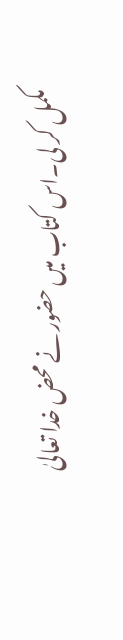مکمل کر لی۔اس کتاب میں حضور نے محض خدا تعالیٰ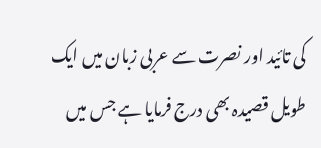کی تائید اور نصرت سے عربی زبان میں ایک طویل قصیدہ بھی درج فرمایا ہے جس میں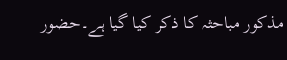مذکور مباحثہ کا ذکر کیا گیا ہے۔حضور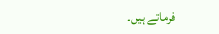فرماتے ہیں۔